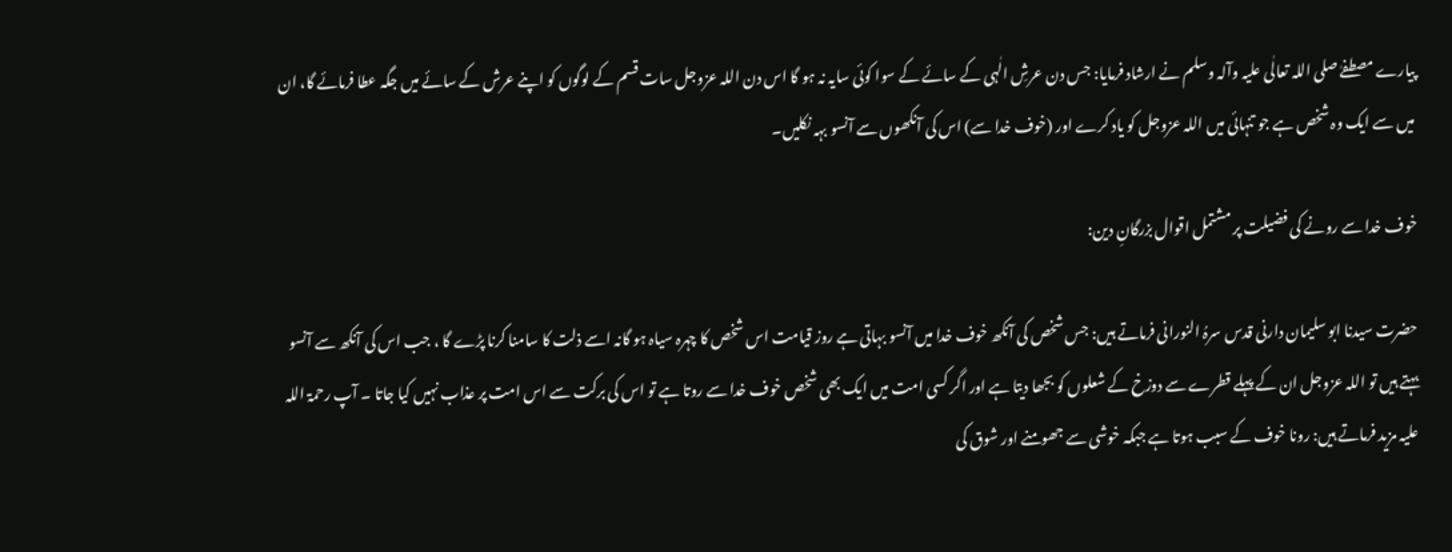پیارے مصطفےٰ صلی اللہ تعالٰی علیہ وآلہ وسلم نے ارشاد فرمایا: جس دن عرشِ الٰہی کے سائے کے سوا کوئی سایہ نہ ہو گا اس دن اللہ عزوجل سات قسم کے لوگوں کو اپنے عرش کے سائے میں جگہ عطا فرمائے گا، ان میں سے ایک وہ شخص ہے جو تنہائی میں اللہ عزوجل کو یاد کرے اور (خوف خدا سے) اس کی آنکھوں سے آنسو بہہ نکلیں۔

خوف خدا سے رونے کی فضیلت پر مشتمل اقوال بزرگانِ دین:

حضرت سیدنا ابو سلیمان دارنی قدس سرہُ النورانی فرماتے ہیں: جس شخص کی آنکھ خوف خدا میں آنسو بہاتی ہے روز قیامت اس شخص کا چہرہ سیاہ ہو گانہ اسے ذلت کا سامنا کرنا پڑے گا ، جب اس کی آنکھ سے آنسو بہتے ہیں تو اللہ عزوجل ان کے پہلے قطرے سے دوزخ کے شعلوں کو بجھا دیتا ہے اور اگر کسی امت میں ایک بھی شخص خوف خدا سے روتا ہے تو اس کی برکت سے اس امت پر عذاب نہیں کیا جاتا ۔ آپ رحمۃ اللہ علیہ مزید فرماتے ہیں: رونا خوف کے سبب ہوتا ہے جبکہ خوشی سے جھومنے اور شوق کی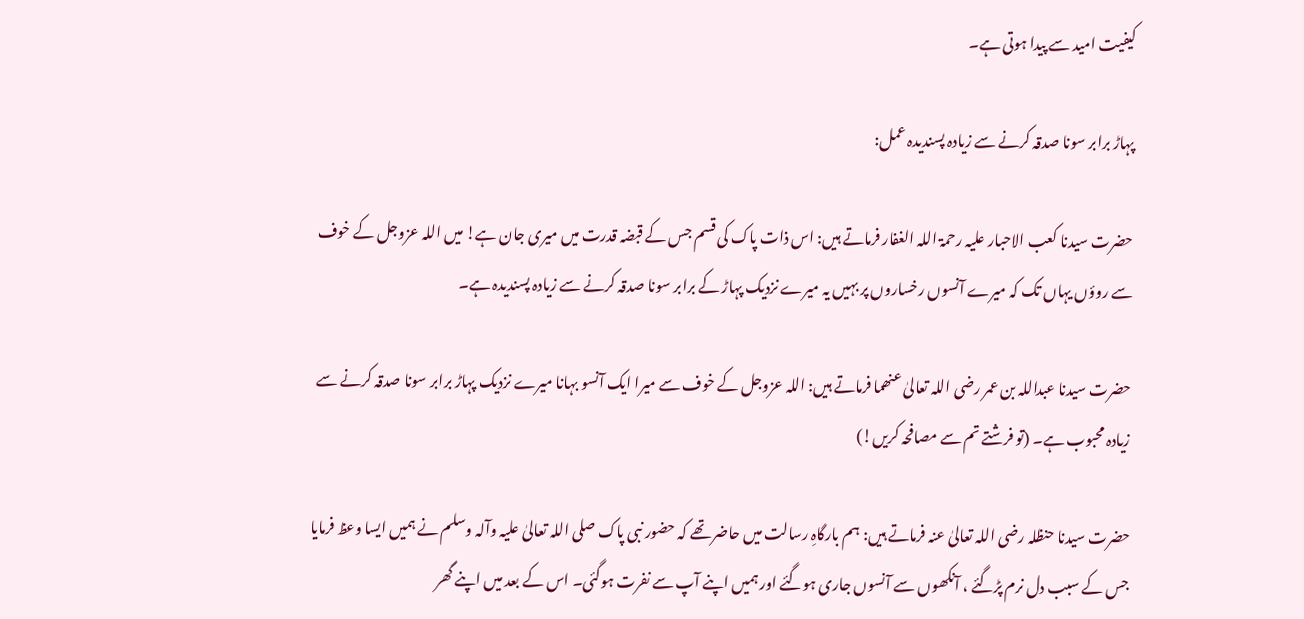کیفیت امید سے پیدا ہوتی ہے۔

پہاڑ برابر سونا صدقہ کرنے سے زیادہ پسندیدہ عمل:

حضرت سیدنا کعب الاحبار علیہ رحمۃ اللہ الغفار فرماتے ہیں: اس ذات پاک کی قسم جس کے قبضہ قدرت میں میری جان ہے! میں اللہ عزوجل کے خوف سے روؤں یہاں تک کہ میرے آنسوں رخساروں پر بہیں یہ میرے نزدیک پہاڑ کے برابر سونا صدقہ کرنے سے زیادہ پسندیدہ ہے۔

حضرت سیدنا عبداللہ بن عمر رضی اللہ تعالیٰ عنھما فرماتے ہیں: اللہ عزوجل کے خوف سے میرا ایک آنسو بہانا میرے نزدیک پہاڑ برابر سونا صدقہ کرنے سے زیادہ محبوب ہے۔ (تو فرشتے تم سے مصافحہ کریں!)

حضرت سیدنا حنظلہ رضی اللہ تعالیٰ عنہ فرماتے ہیں: ہم بارگاہِ رسالت میں حاضر تھے کہ حضور نبی پاک صلی اللہ تعالیٰ علیہ وآلہ وسلم نے ہمیں ایسا وعظ فرمایا جس کے سبب دل نرم پڑگئے ، آنکھوں سے آنسوں جاری ہوگئے اور ہمیں اپنے آپ سے نفرت ہوگئی۔ اس کے بعد میں اپنے گھر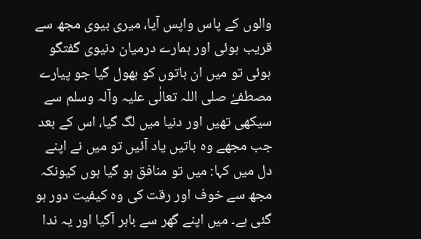والوں کے پاس واپس آیا، میری بیوی مجھ سے قریب ہوئی اور ہمارے درمیان دنیوی گفتگو ہوئی تو میں ان باتوں کو بھول گیا جو پیارے مصطفےٰ صلی اللہ تعالٰی علیہ وآلہ وسلم سے سیکھی تھیں اور دنیا میں لگ گیا، اس کے بعد جب مجھے وہ باتیں یاد آئیں تو میں نے اپنے دل میں کہا: میں تو منافق ہو گیا ہوں کیونکہ مجھ سے خوف اور رقت کی وہ کیفیت دور ہو گئی ہے۔ میں اپنے گھر سے باہر آگیا اور یہ ندا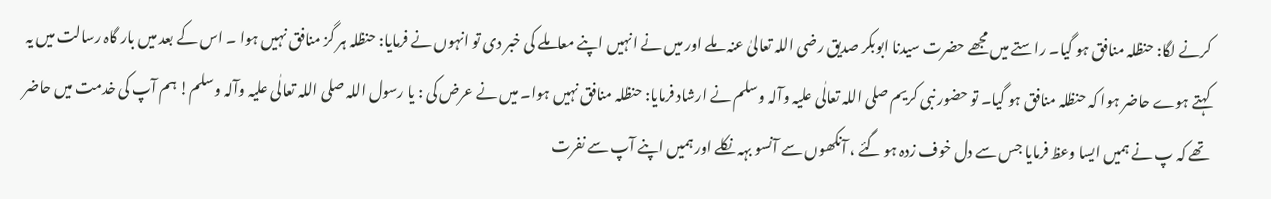کرنے لگا: حنظلہ منافق ہو گیا۔ راستے میں مجھے حضرت سیدنا ابوبکر صدیق رضی اللہ تعالیٰ عنہ ملے اور میں نے انہیں اپنے معاملے کی خبر دی تو انہوں نے فرمایا: حنظلہ ہر گز منافق نہیں ہوا ۔ اس کے بعد میں بار گاہ رسالت میں یہ کہتے ہوے حاضر ہوا کہ حنظلہ منافق ہو گیا۔ تو حضور نبی کریم صلی اللہ تعالٰی علیہ وآلہ وسلم نے ارشاد فرمایا: حنظلہ منافق نہیں ہوا۔ میں نے عرض کی : یا رسول اللہ صلی اللہ تعالٰی علیہ وآلہ وسلم! ہم آپ کی خدمت میں حاضر تھے کہ پ نے ہمیں ایسا وعظ فرمایا جس سے دل خوف زدہ ہو گئے ، آنکھوں سے آنسو بہہ نکلے اور ہمیں اپنے آپ سے نفرت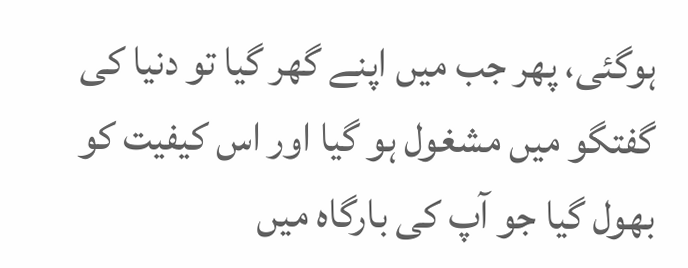ہوگئی، پھر جب میں اپنے گھر گیا تو دنیا کی گفتگو میں مشغول ہو گیا اور اس کیفیت کو بھول گیا جو آپ کی بارگاہ میں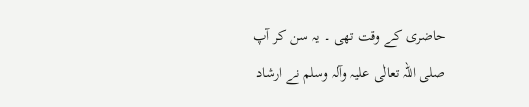حاضری کے وقت تھی ۔ یہ سن کر آپ صلی اللہ تعالٰی علیہ وآلہ وسلم نے ارشاد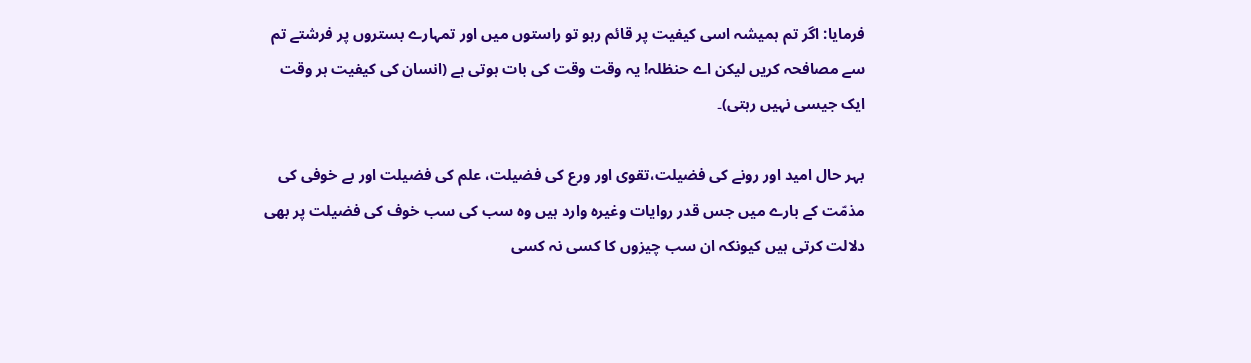فرمایا: اگر تم ہمیشہ اسی کیفیت پر قائم رہو تو راستوں میں اور تمہارے بستروں پر فرشتے تم سے مصافحہ کریں لیکن اے حنظلہ! یہ وقت وقت کی بات ہوتی ہے (انسان کی کیفیت ہر وقت ایک جیسی نہیں رہتی)۔

بہر حال امید اور رونے کی فضیلت،تقوی اور ورع کی فضیلت، علم کی فضیلت اور بے خوفی کی مذمّت کے بارے میں جس قدر روایات وغیرہ وارد ہیں وہ سب کی سب خوف کی فضیلت پر بھی دلالت کرتی ہیں کیونکہ ان سب چیزوں کا کسی نہ کسی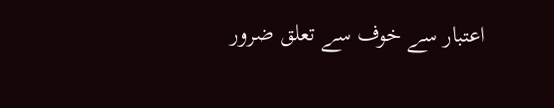اعتبار سے خوف سے تعلق ضرور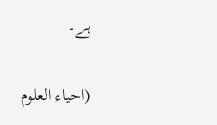ہے۔

(احیاء العلوم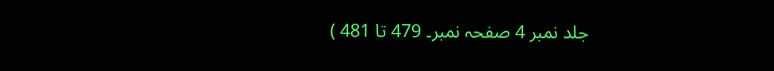جلد نمبر 4 صفحہ نمبر۔ 479 تا 481 )